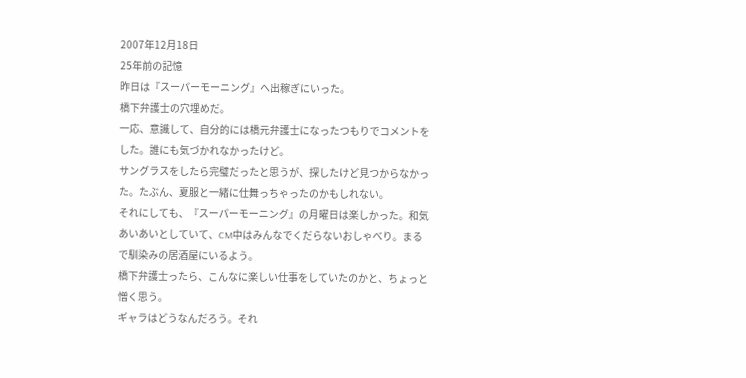2007年12月18日
25年前の記憶
昨日は『スーパーモーニング』へ出稼ぎにいった。
橋下弁護士の穴埋めだ。
一応、意識して、自分的には橋元弁護士になったつもりでコメントをした。誰にも気づかれなかったけど。
サングラスをしたら完璧だったと思うが、探したけど見つからなかった。たぶん、夏服と一緒に仕舞っちゃったのかもしれない。
それにしても、『スーパーモーニング』の月曜日は楽しかった。和気あいあいとしていて、CM中はみんなでくだらないおしゃべり。まるで馴染みの居酒屋にいるよう。
橋下弁護士ったら、こんなに楽しい仕事をしていたのかと、ちょっと憎く思う。
ギャラはどうなんだろう。それ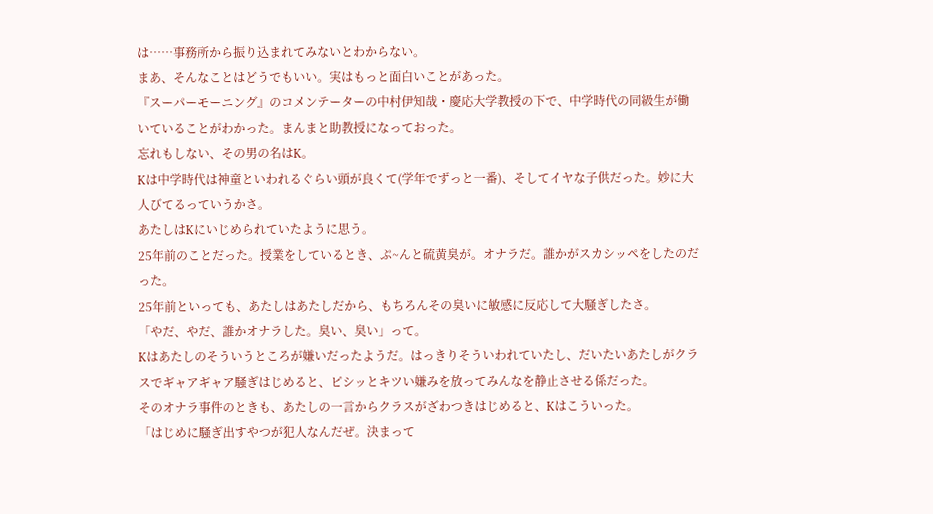は……事務所から振り込まれてみないとわからない。
まあ、そんなことはどうでもいい。実はもっと面白いことがあった。
『スーパーモーニング』のコメンテーターの中村伊知哉・慶応大学教授の下で、中学時代の同級生が働いていることがわかった。まんまと助教授になっておった。
忘れもしない、その男の名はK。
Kは中学時代は神童といわれるぐらい頭が良くて(学年でずっと一番)、そしてイヤな子供だった。妙に大人びてるっていうかさ。
あたしはKにいじめられていたように思う。
25年前のことだった。授業をしているとき、ぷ~んと硫黄臭が。オナラだ。誰かがスカシッペをしたのだった。
25年前といっても、あたしはあたしだから、もちろんその臭いに敏感に反応して大騒ぎしたさ。
「やだ、やだ、誰かオナラした。臭い、臭い」って。
Kはあたしのそういうところが嫌いだったようだ。はっきりそういわれていたし、だいたいあたしがクラスでギャアギャア騒ぎはじめると、ピシッとキツい嫌みを放ってみんなを静止させる係だった。
そのオナラ事件のときも、あたしの一言からクラスがざわつきはじめると、Kはこういった。
「はじめに騒ぎ出すやつが犯人なんだぜ。決まって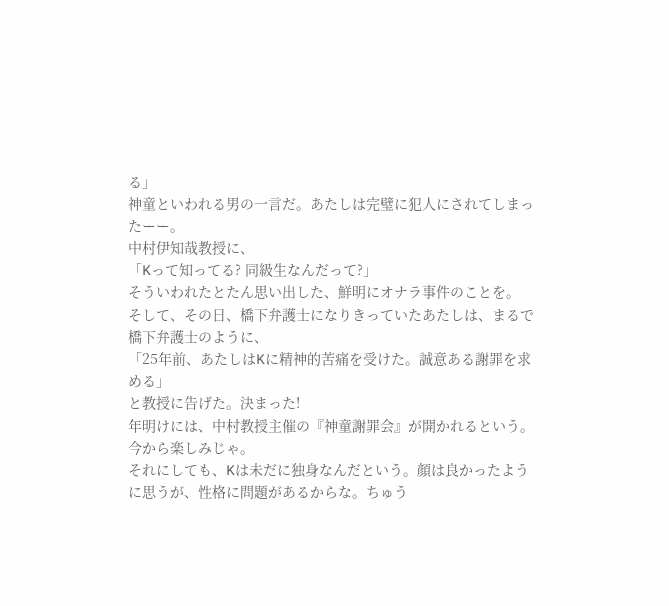る」
神童といわれる男の一言だ。あたしは完璧に犯人にされてしまったーー。
中村伊知哉教授に、
「Kって知ってる? 同級生なんだって?」
そういわれたとたん思い出した、鮮明にオナラ事件のことを。
そして、その日、橋下弁護士になりきっていたあたしは、まるで橋下弁護士のように、
「25年前、あたしはKに精神的苦痛を受けた。誠意ある謝罪を求める」
と教授に告げた。決まった!
年明けには、中村教授主催の『神童謝罪会』が開かれるという。今から楽しみじゃ。
それにしても、Kは未だに独身なんだという。顔は良かったように思うが、性格に問題があるからな。ちゅう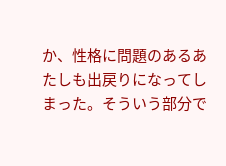か、性格に問題のあるあたしも出戻りになってしまった。そういう部分で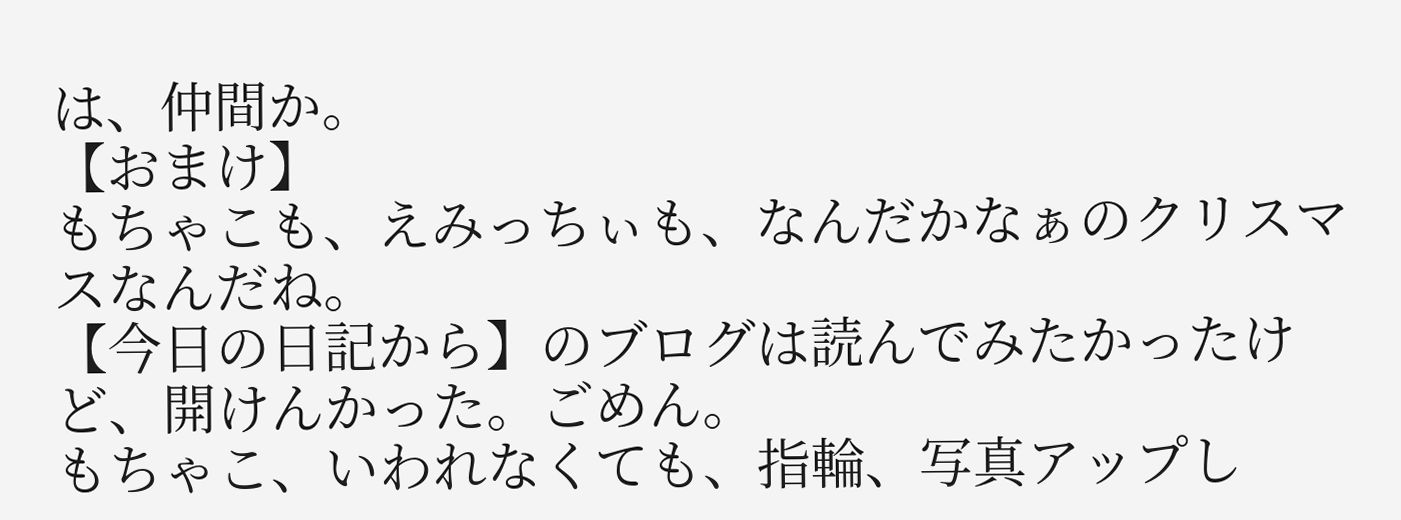は、仲間か。
【おまけ】
もちゃこも、えみっちぃも、なんだかなぁのクリスマスなんだね。
【今日の日記から】のブログは読んでみたかったけど、開けんかった。ごめん。
もちゃこ、いわれなくても、指輪、写真アップし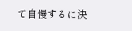て自慢するに決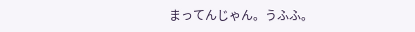まってんじゃん。うふふ。